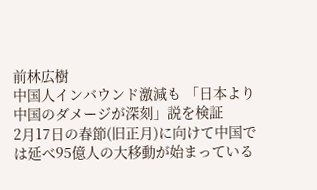前林広樹
中国人インバウンド激減も 「日本より中国のダメージが深刻」説を検証
2月17日の春節(旧正月)に向けて中国では延べ95億人の大移動が始まっている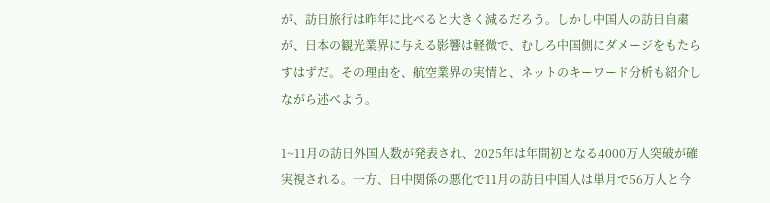が、訪日旅行は昨年に比べると大きく減るだろう。しかし中国人の訪日自粛が、日本の観光業界に与える影響は軽微で、むしろ中国側にダメージをもたらすはずだ。その理由を、航空業界の実情と、ネットのキーワード分析も紹介しながら述べよう。

1~11月の訪日外国人数が発表され、2025年は年間初となる4000万人突破が確実視される。一方、日中関係の悪化で11月の訪日中国人は単月で56万人と今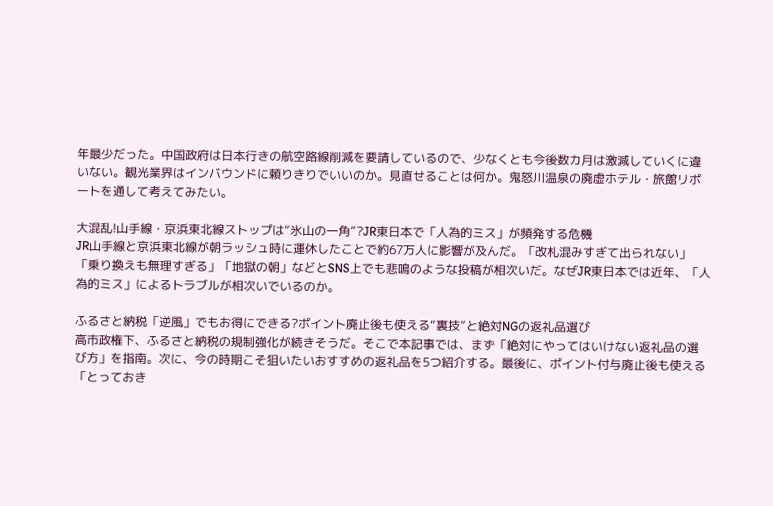年最少だった。中国政府は日本行きの航空路線削減を要請しているので、少なくとも今後数カ月は激減していくに違いない。観光業界はインバウンドに頼りきりでいいのか。見直せることは何か。鬼怒川温泉の廃虚ホテル・旅館リポートを通して考えてみたい。

大混乱!山手線・京浜東北線ストップは“氷山の一角”?JR東日本で「人為的ミス」が頻発する危機
JR山手線と京浜東北線が朝ラッシュ時に運休したことで約67万人に影響が及んだ。「改札混みすぎて出られない」「乗り換えも無理すぎる」「地獄の朝」などとSNS上でも悲鳴のような投稿が相次いだ。なぜJR東日本では近年、「人為的ミス」によるトラブルが相次いでいるのか。

ふるさと納税「逆風」でもお得にできる?ポイント廃止後も使える“裏技”と絶対NGの返礼品選び
高市政権下、ふるさと納税の規制強化が続きそうだ。そこで本記事では、まず「絶対にやってはいけない返礼品の選び方」を指南。次に、今の時期こそ狙いたいおすすめの返礼品を5つ紹介する。最後に、ポイント付与廃止後も使える「とっておき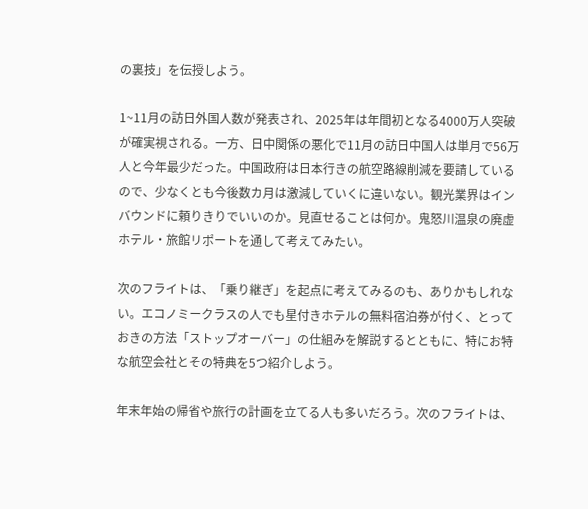の裏技」を伝授しよう。

1~11月の訪日外国人数が発表され、2025年は年間初となる4000万人突破が確実視される。一方、日中関係の悪化で11月の訪日中国人は単月で56万人と今年最少だった。中国政府は日本行きの航空路線削減を要請しているので、少なくとも今後数カ月は激減していくに違いない。観光業界はインバウンドに頼りきりでいいのか。見直せることは何か。鬼怒川温泉の廃虚ホテル・旅館リポートを通して考えてみたい。

次のフライトは、「乗り継ぎ」を起点に考えてみるのも、ありかもしれない。エコノミークラスの人でも星付きホテルの無料宿泊券が付く、とっておきの方法「ストップオーバー」の仕組みを解説するとともに、特にお特な航空会社とその特典を5つ紹介しよう。

年末年始の帰省や旅行の計画を立てる人も多いだろう。次のフライトは、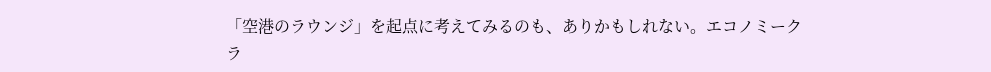「空港のラウンジ」を起点に考えてみるのも、ありかもしれない。エコノミークラ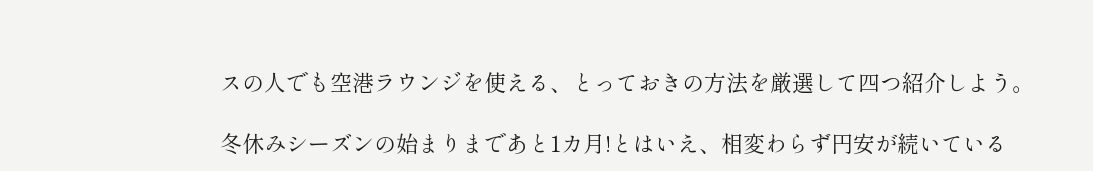スの人でも空港ラウンジを使える、とっておきの方法を厳選して四つ紹介しよう。

冬休みシーズンの始まりまであと1カ月!とはいえ、相変わらず円安が続いている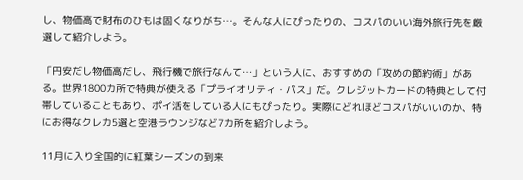し、物価高で財布のひもは固くなりがち…。そんな人にぴったりの、コスパのいい海外旅行先を厳選して紹介しよう。

「円安だし物価高だし、飛行機で旅行なんて…」という人に、おすすめの「攻めの節約術」がある。世界1800カ所で特典が使える「プライオリティ・パス」だ。クレジットカードの特典として付帯していることもあり、ポイ活をしている人にもぴったり。実際にどれほどコスパがいいのか、特にお得なクレカ5選と空港ラウンジなど7カ所を紹介しよう。

11月に入り全国的に紅葉シーズンの到来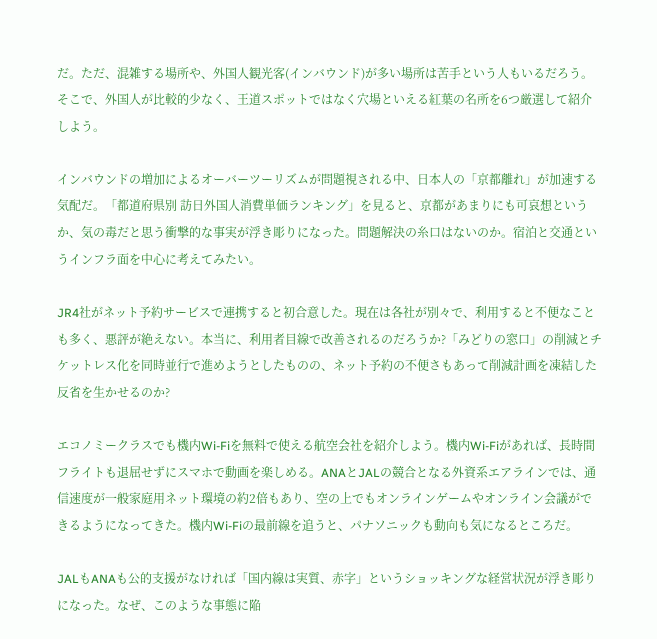だ。ただ、混雑する場所や、外国人観光客(インバウンド)が多い場所は苦手という人もいるだろう。そこで、外国人が比較的少なく、王道スポットではなく穴場といえる紅葉の名所を6つ厳選して紹介しよう。

インバウンドの増加によるオーバーツーリズムが問題視される中、日本人の「京都離れ」が加速する気配だ。「都道府県別 訪日外国人消費単価ランキング」を見ると、京都があまりにも可哀想というか、気の毒だと思う衝撃的な事実が浮き彫りになった。問題解決の糸口はないのか。宿泊と交通というインフラ面を中心に考えてみたい。

JR4社がネット予約サービスで連携すると初合意した。現在は各社が別々で、利用すると不便なことも多く、悪評が絶えない。本当に、利用者目線で改善されるのだろうか?「みどりの窓口」の削減とチケットレス化を同時並行で進めようとしたものの、ネット予約の不便さもあって削減計画を凍結した反省を生かせるのか?

エコノミークラスでも機内Wi-Fiを無料で使える航空会社を紹介しよう。機内Wi-Fiがあれば、長時間フライトも退屈せずにスマホで動画を楽しめる。ANAとJALの競合となる外資系エアラインでは、通信速度が一般家庭用ネット環境の約2倍もあり、空の上でもオンラインゲームやオンライン会議ができるようになってきた。機内Wi-Fiの最前線を追うと、パナソニックも動向も気になるところだ。

JALもANAも公的支援がなければ「国内線は実質、赤字」というショッキングな経営状況が浮き彫りになった。なぜ、このような事態に陥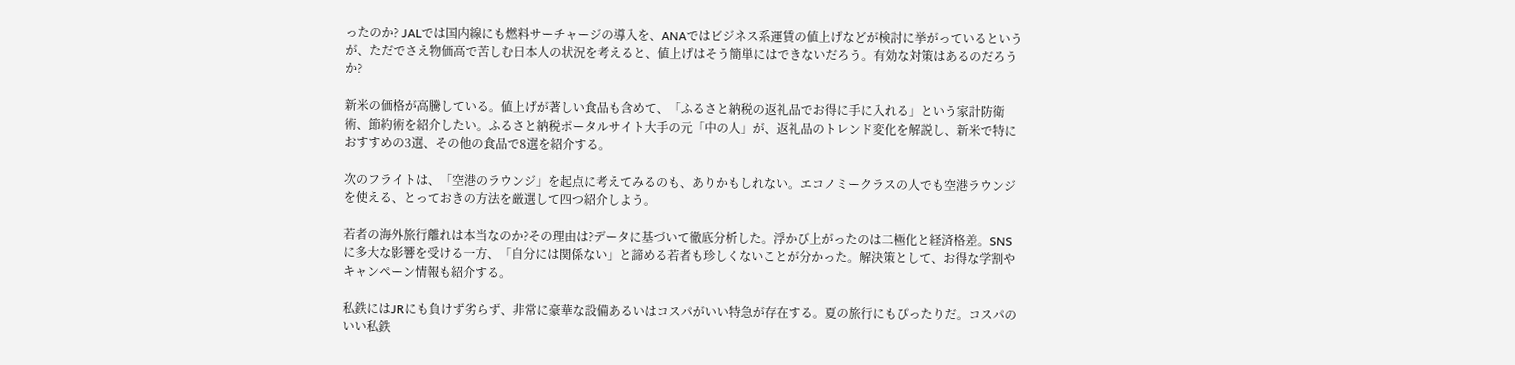ったのか? JALでは国内線にも燃料サーチャージの導入を、ANAではビジネス系運賃の値上げなどが検討に挙がっているというが、ただでさえ物価高で苦しむ日本人の状況を考えると、値上げはそう簡単にはできないだろう。有効な対策はあるのだろうか?

新米の価格が高騰している。値上げが著しい食品も含めて、「ふるさと納税の返礼品でお得に手に入れる」という家計防衛術、節約術を紹介したい。ふるさと納税ポータルサイト大手の元「中の人」が、返礼品のトレンド変化を解説し、新米で特におすすめの3選、その他の食品で8選を紹介する。

次のフライトは、「空港のラウンジ」を起点に考えてみるのも、ありかもしれない。エコノミークラスの人でも空港ラウンジを使える、とっておきの方法を厳選して四つ紹介しよう。

若者の海外旅行離れは本当なのか?その理由は?データに基づいて徹底分析した。浮かび上がったのは二極化と経済格差。SNSに多大な影響を受ける一方、「自分には関係ない」と諦める若者も珍しくないことが分かった。解決策として、お得な学割やキャンペーン情報も紹介する。

私鉄にはJRにも負けず劣らず、非常に豪華な設備あるいはコスパがいい特急が存在する。夏の旅行にもぴったりだ。コスパのいい私鉄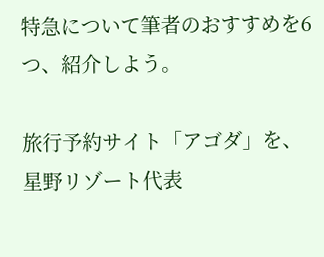特急について筆者のおすすめを6つ、紹介しよう。

旅行予約サイト「アゴダ」を、星野リゾート代表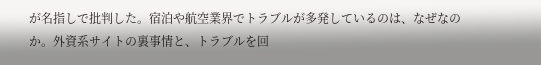が名指しで批判した。宿泊や航空業界でトラブルが多発しているのは、なぜなのか。外資系サイトの裏事情と、トラブルを回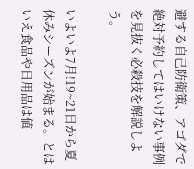避する自己防衛策、アゴダで絶対予約してはいけない事例を見抜く必殺技を解説しよう。

いよいよ7月!19~21日から夏休みシーズンが始まる。とはいえ食品や日用品は値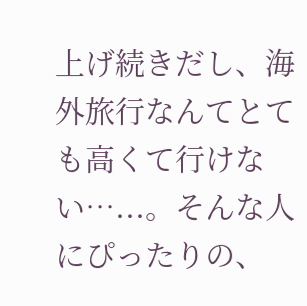上げ続きだし、海外旅行なんてとても高くて行けない…...。そんな人にぴったりの、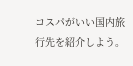コスパがいい国内旅行先を紹介しよう。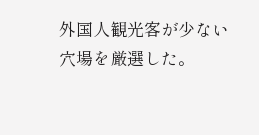外国人観光客が少ない穴場を厳選した。